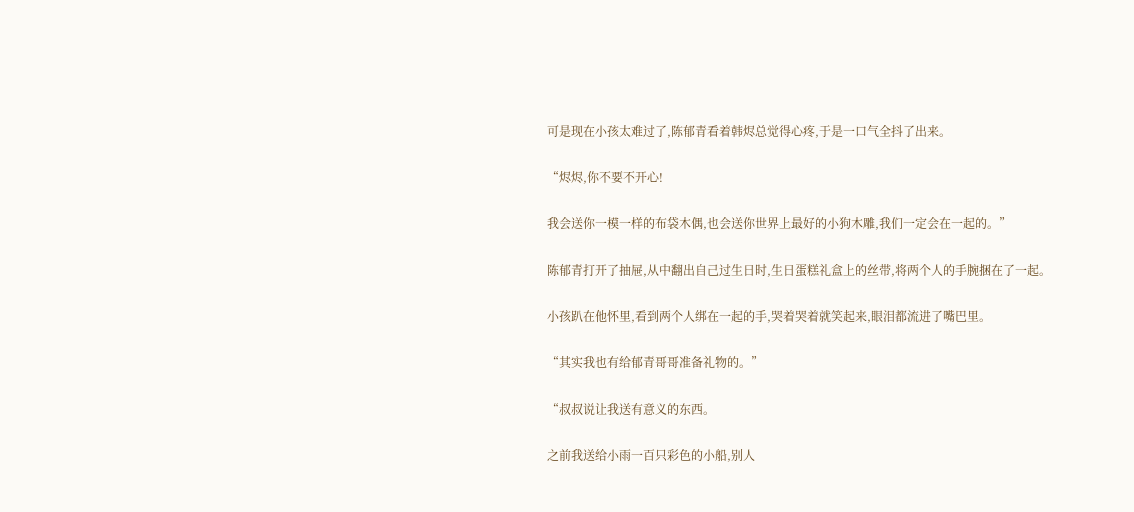可是现在小孩太难过了,陈郁青看着韩烬总觉得心疼,于是一口气全抖了出来。

“烬烬,你不要不开心!

我会送你一模一样的布袋木偶,也会送你世界上最好的小狗木雕,我们一定会在一起的。”

陈郁青打开了抽屉,从中翻出自己过生日时,生日蛋糕礼盒上的丝带,将两个人的手腕捆在了一起。

小孩趴在他怀里,看到两个人绑在一起的手,哭着哭着就笑起来,眼泪都流进了嘴巴里。

“其实我也有给郁青哥哥准备礼物的。”

“叔叔说让我送有意义的东西。

之前我送给小雨一百只彩色的小船,别人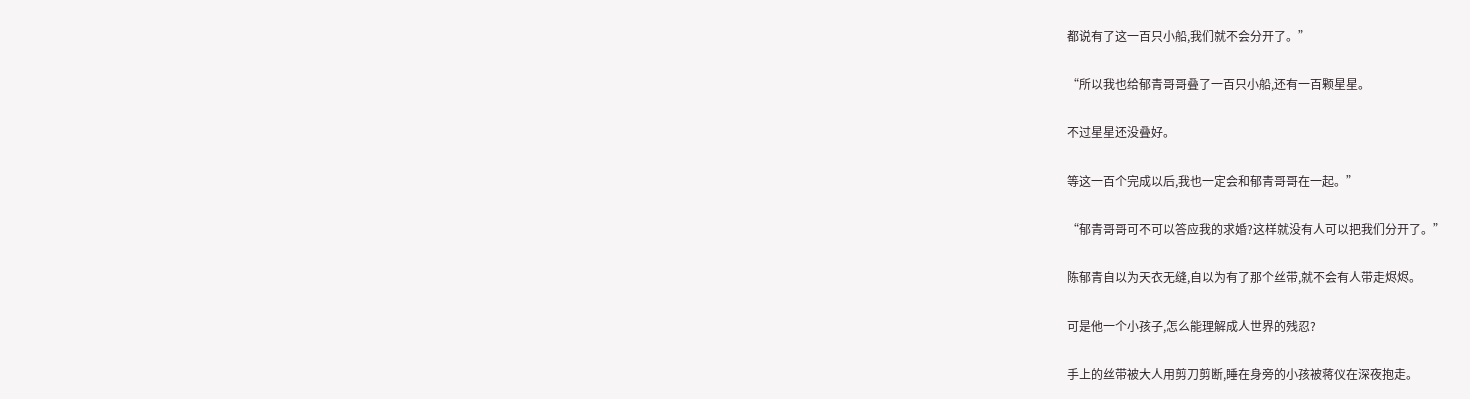都说有了这一百只小船,我们就不会分开了。”

“所以我也给郁青哥哥叠了一百只小船,还有一百颗星星。

不过星星还没叠好。

等这一百个完成以后,我也一定会和郁青哥哥在一起。”

“郁青哥哥可不可以答应我的求婚?这样就没有人可以把我们分开了。”

陈郁青自以为天衣无缝,自以为有了那个丝带,就不会有人带走烬烬。

可是他一个小孩子,怎么能理解成人世界的残忍?

手上的丝带被大人用剪刀剪断,睡在身旁的小孩被蒋仪在深夜抱走。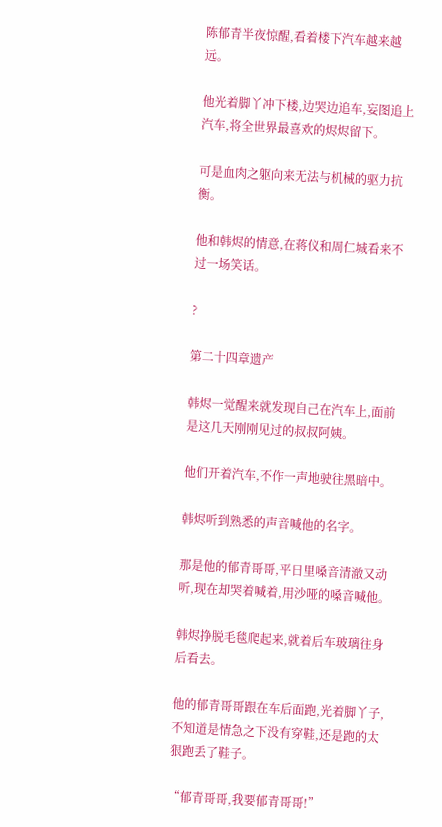陈郁青半夜惊醒,看着楼下汽车越来越远。

他光着脚丫冲下楼,边哭边追车,妄图追上汽车,将全世界最喜欢的烬烬留下。

可是血肉之躯向来无法与机械的驱力抗衡。

他和韩烬的情意,在蒋仪和周仁城看来不过一场笑话。

?

第二十四章遗产

韩烬一觉醒来就发现自己在汽车上,面前是这几天刚刚见过的叔叔阿姨。

他们开着汽车,不作一声地驶往黑暗中。

韩烬听到熟悉的声音喊他的名字。

那是他的郁青哥哥,平日里嗓音清澈又动听,现在却哭着喊着,用沙哑的嗓音喊他。

韩烬挣脱毛毯爬起来,就着后车玻璃往身后看去。

他的郁青哥哥跟在车后面跑,光着脚丫子,不知道是情急之下没有穿鞋,还是跑的太狠跑丢了鞋子。

“郁青哥哥,我要郁青哥哥!”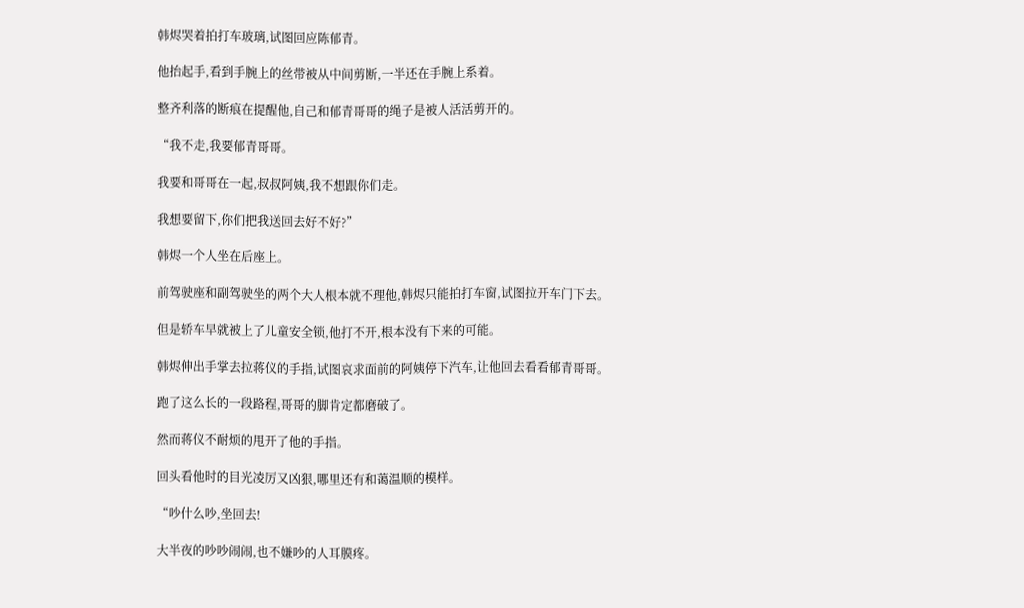韩烬哭着拍打车玻璃,试图回应陈郁青。

他抬起手,看到手腕上的丝带被从中间剪断,一半还在手腕上系着。

整齐利落的断痕在提醒他,自己和郁青哥哥的绳子是被人活活剪开的。

“我不走,我要郁青哥哥。

我要和哥哥在一起,叔叔阿姨,我不想跟你们走。

我想要留下,你们把我送回去好不好?”

韩烬一个人坐在后座上。

前驾驶座和副驾驶坐的两个大人根本就不理他,韩烬只能拍打车窗,试图拉开车门下去。

但是轿车早就被上了儿童安全锁,他打不开,根本没有下来的可能。

韩烬伸出手掌去拉蒋仪的手指,试图哀求面前的阿姨停下汽车,让他回去看看郁青哥哥。

跑了这么长的一段路程,哥哥的脚肯定都磨破了。

然而蒋仪不耐烦的甩开了他的手指。

回头看他时的目光凌厉又凶狠,哪里还有和蔼温顺的模样。

“吵什么吵,坐回去!

大半夜的吵吵闹闹,也不嫌吵的人耳膜疼。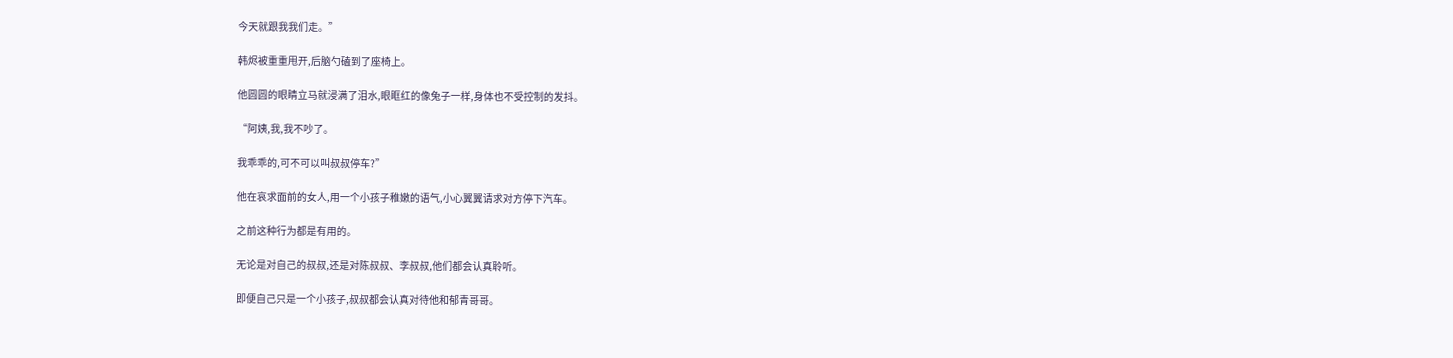今天就跟我我们走。”

韩烬被重重甩开,后脑勺磕到了座椅上。

他圆圆的眼睛立马就浸满了泪水,眼眶红的像兔子一样,身体也不受控制的发抖。

“阿姨,我,我不吵了。

我乖乖的,可不可以叫叔叔停车?”

他在哀求面前的女人,用一个小孩子稚嫩的语气,小心翼翼请求对方停下汽车。

之前这种行为都是有用的。

无论是对自己的叔叔,还是对陈叔叔、李叔叔,他们都会认真聆听。

即便自己只是一个小孩子,叔叔都会认真对待他和郁青哥哥。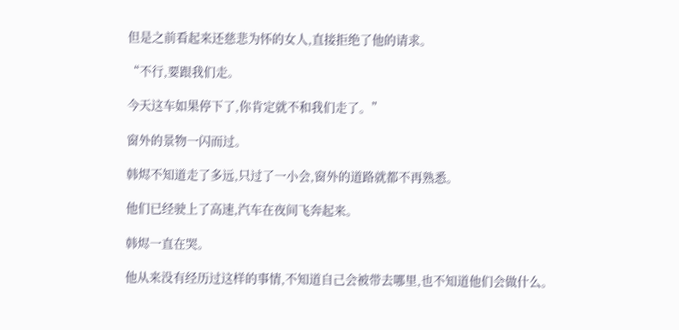但是之前看起来还慈悲为怀的女人,直接拒绝了他的请求。

“不行,要跟我们走。

今天这车如果停下了,你肯定就不和我们走了。”

窗外的景物一闪而过。

韩烬不知道走了多远,只过了一小会,窗外的道路就都不再熟悉。

他们已经驶上了高速,汽车在夜间飞奔起来。

韩烬一直在哭。

他从来没有经历过这样的事情,不知道自己会被带去哪里,也不知道他们会做什么。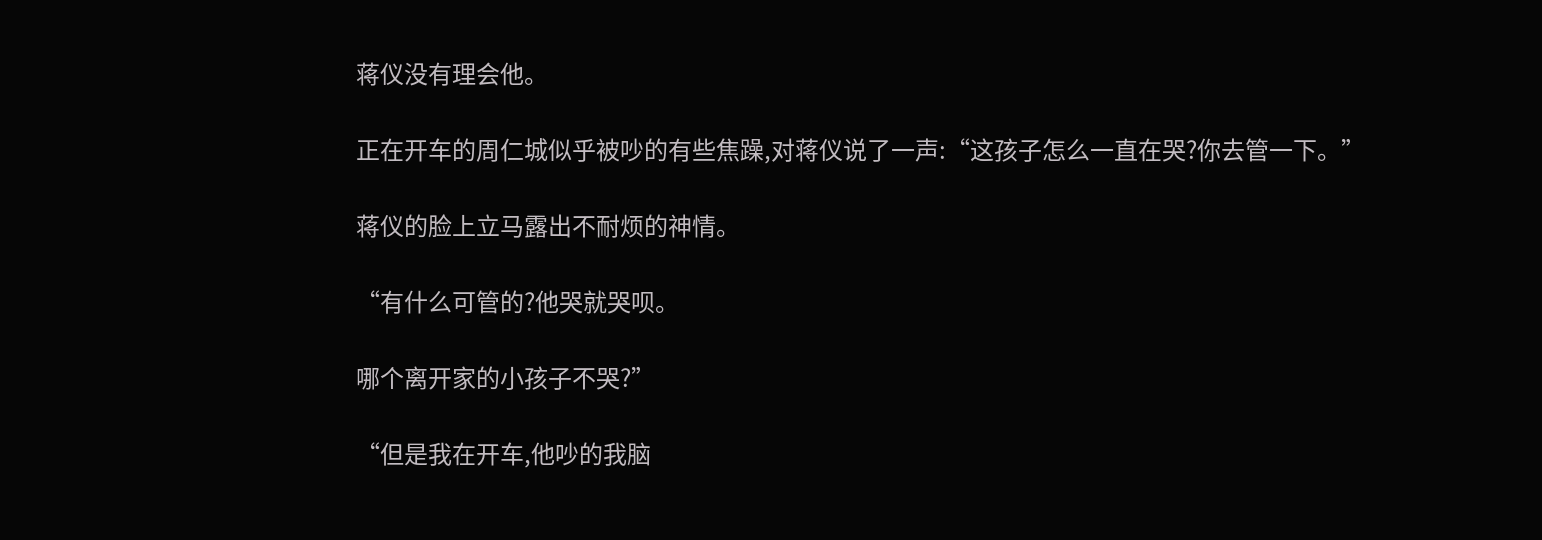蒋仪没有理会他。

正在开车的周仁城似乎被吵的有些焦躁,对蒋仪说了一声:“这孩子怎么一直在哭?你去管一下。”

蒋仪的脸上立马露出不耐烦的神情。

“有什么可管的?他哭就哭呗。

哪个离开家的小孩子不哭?”

“但是我在开车,他吵的我脑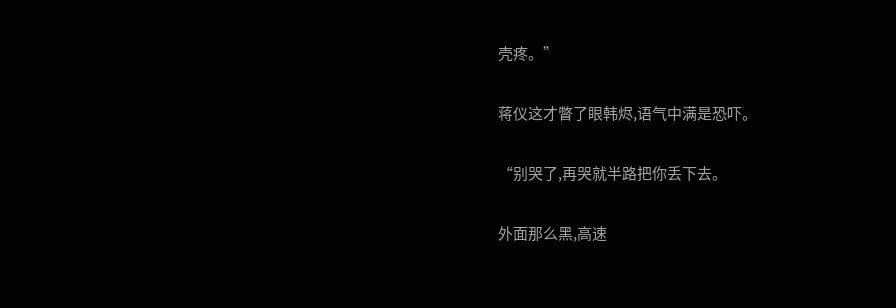壳疼。”

蒋仪这才瞥了眼韩烬,语气中满是恐吓。

“别哭了,再哭就半路把你丢下去。

外面那么黑,高速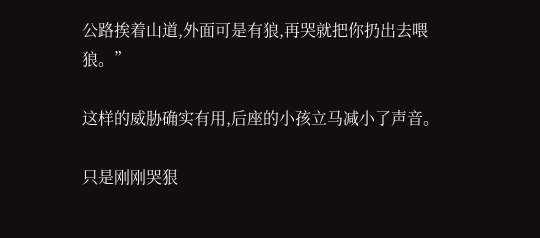公路挨着山道,外面可是有狼,再哭就把你扔出去喂狼。”

这样的威胁确实有用,后座的小孩立马减小了声音。

只是刚刚哭狠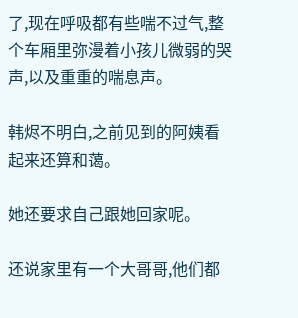了,现在呼吸都有些喘不过气,整个车厢里弥漫着小孩儿微弱的哭声,以及重重的喘息声。

韩烬不明白,之前见到的阿姨看起来还算和蔼。

她还要求自己跟她回家呢。

还说家里有一个大哥哥,他们都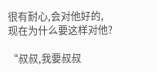很有耐心,会对他好的,现在为什么要这样对他?

“叔叔,我要叔叔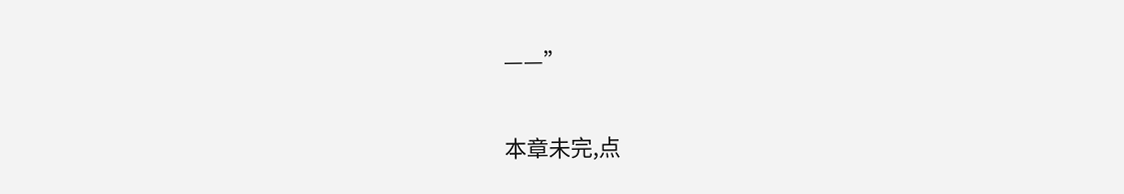——”

本章未完,点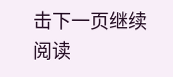击下一页继续阅读